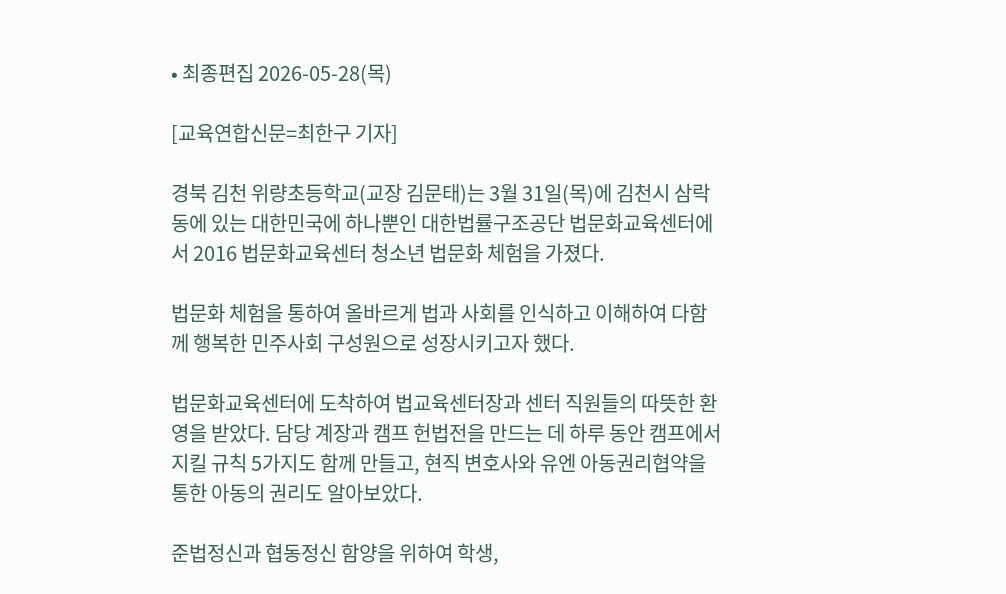• 최종편집 2026-05-28(목)

[교육연합신문=최한구 기자]

경북 김천 위량초등학교(교장 김문태)는 3월 31일(목)에 김천시 삼락동에 있는 대한민국에 하나뿐인 대한법률구조공단 법문화교육센터에서 2016 법문화교육센터 청소년 법문화 체험을 가졌다.

법문화 체험을 통하여 올바르게 법과 사회를 인식하고 이해하여 다함께 행복한 민주사회 구성원으로 성장시키고자 했다.

법문화교육센터에 도착하여 법교육센터장과 센터 직원들의 따뜻한 환영을 받았다. 담당 계장과 캠프 헌법전을 만드는 데 하루 동안 캠프에서 지킬 규칙 5가지도 함께 만들고, 현직 변호사와 유엔 아동권리협약을 통한 아동의 권리도 알아보았다.

준법정신과 협동정신 함양을 위하여 학생,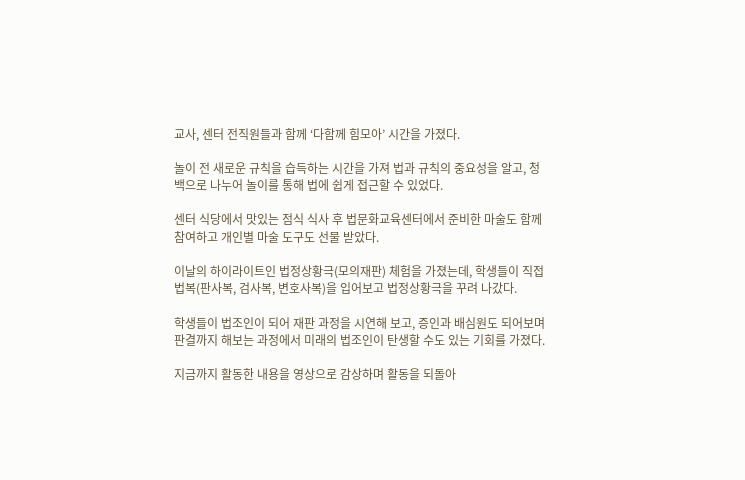교사, 센터 전직원들과 함께 ‘다함께 힘모아’ 시간을 가졌다.

놀이 전 새로운 규칙을 습득하는 시간을 가져 법과 규칙의 중요성을 알고, 청백으로 나누어 놀이를 통해 법에 쉽게 접근할 수 있었다.

센터 식당에서 맛있는 점식 식사 후 법문화교육센터에서 준비한 마술도 함께 참여하고 개인별 마술 도구도 선물 받았다.

이날의 하이라이트인 법정상황극(모의재판) 체험을 가졌는데, 학생들이 직접 법복(판사복, 검사복, 변호사복)을 입어보고 법정상황극을 꾸려 나갔다.

학생들이 법조인이 되어 재판 과정을 시연해 보고, 증인과 배심원도 되어보며 판결까지 해보는 과정에서 미래의 법조인이 탄생할 수도 있는 기회를 가졌다.

지금까지 활동한 내용을 영상으로 감상하며 활동을 되돌아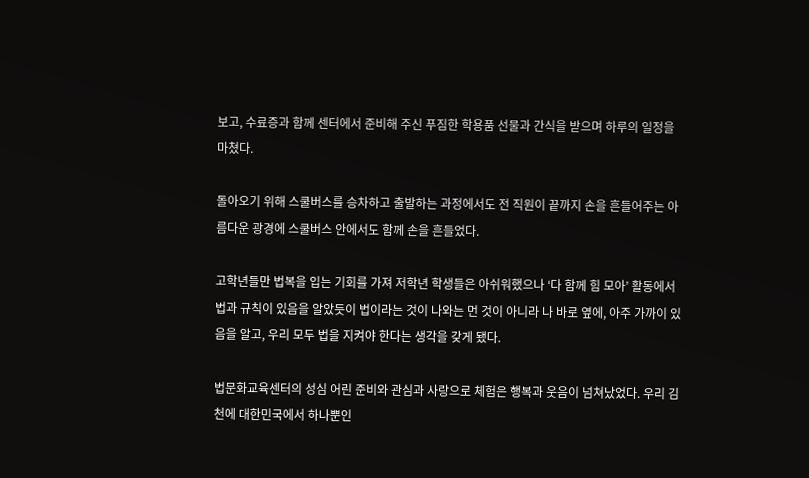보고, 수료증과 함께 센터에서 준비해 주신 푸짐한 학용품 선물과 간식을 받으며 하루의 일정을 마쳤다.

돌아오기 위해 스쿨버스를 승차하고 출발하는 과정에서도 전 직원이 끝까지 손을 흔들어주는 아름다운 광경에 스쿨버스 안에서도 함께 손을 흔들었다.

고학년들만 법복을 입는 기회를 가져 저학년 학생들은 아쉬워했으나 ‘다 함께 힘 모아’ 활동에서 법과 규칙이 있음을 알았듯이 법이라는 것이 나와는 먼 것이 아니라 나 바로 옆에, 아주 가까이 있음을 알고, 우리 모두 법을 지켜야 한다는 생각을 갖게 됐다.

법문화교육센터의 성심 어린 준비와 관심과 사랑으로 체험은 행복과 웃음이 넘쳐났었다. 우리 김천에 대한민국에서 하나뿐인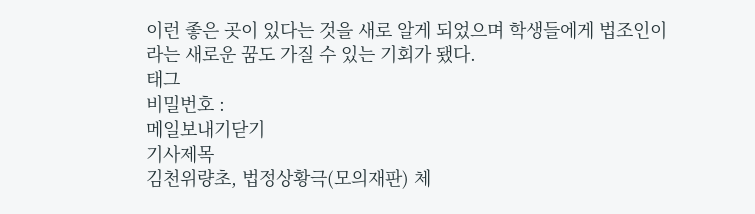이런 좋은 곳이 있다는 것을 새로 알게 되었으며 학생들에게 법조인이라는 새로운 꿈도 가질 수 있는 기회가 됐다.
태그
비밀번호 :
메일보내기닫기
기사제목
김천위량초, 법정상황극(모의재판) 체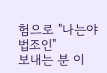험으로 "나는야 법조인"
보내는 분 이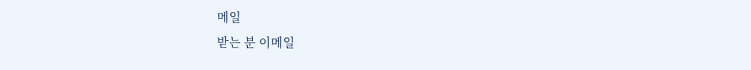메일
받는 분 이메일